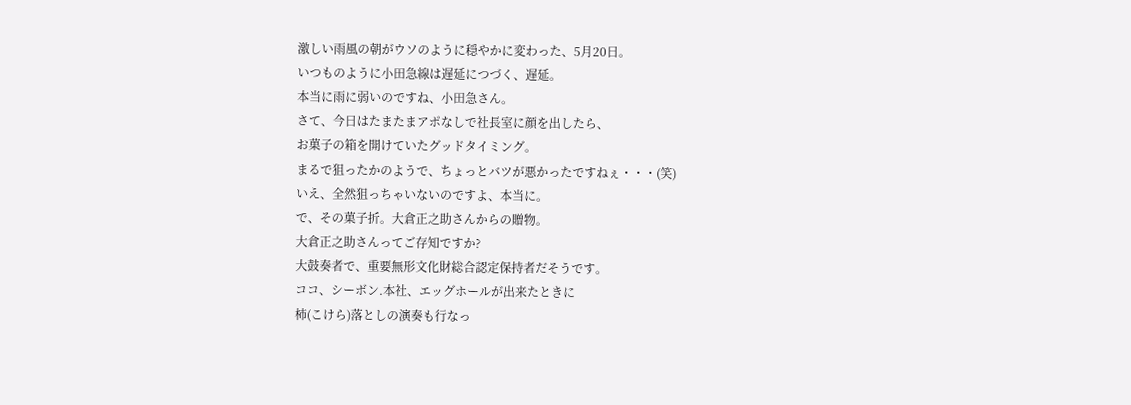激しい雨風の朝がウソのように穏やかに変わった、5月20日。
いつものように小田急線は遅延につづく、遅延。
本当に雨に弱いのですね、小田急さん。
さて、今日はたまたまアポなしで社長室に顔を出したら、
お菓子の箱を開けていたグッドタイミング。
まるで狙ったかのようで、ちょっとバツが悪かったですねぇ・・・(笑)
いえ、全然狙っちゃいないのですよ、本当に。
で、その菓子折。大倉正之助さんからの贈物。
大倉正之助さんってご存知ですか?
大鼓奏者で、重要無形文化財総合認定保持者だそうです。
ココ、シーボン.本社、エッグホールが出来たときに
杮(こけら)落としの演奏も行なっ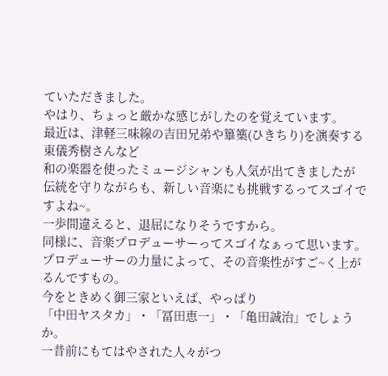ていただきました。
やはり、ちょっと厳かな感じがしたのを覚えています。
最近は、津軽三味線の吉田兄弟や篳篥(ひきちり)を演奏する東儀秀樹さんなど
和の楽器を使ったミュージシャンも人気が出てきましたが
伝統を守りながらも、新しい音楽にも挑戦するってスゴイですよね~。
一歩間違えると、退屈になりそうですから。
同様に、音楽プロデューサーってスゴイなぁって思います。
プロデューサーの力量によって、その音楽性がすご~く上がるんですもの。
今をときめく御三家といえば、やっぱり
「中田ヤスタカ」・「冨田恵一」・「亀田誠治」でしょうか。
一昔前にもてはやされた人々がつ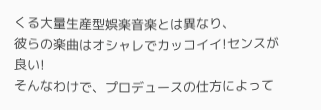くる大量生産型娯楽音楽とは異なり、
彼らの楽曲はオシャレでカッコイイ!センスが良い!
そんなわけで、プロデュースの仕方によって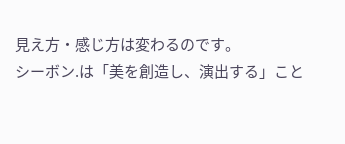見え方・感じ方は変わるのです。
シーボン.は「美を創造し、演出する」こと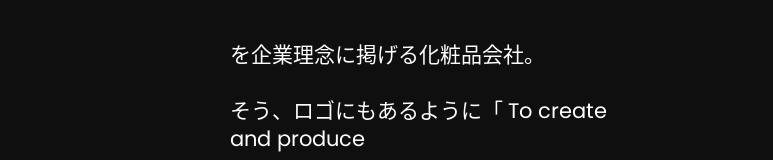を企業理念に掲げる化粧品会社。

そう、ロゴにもあるように「 To create and produce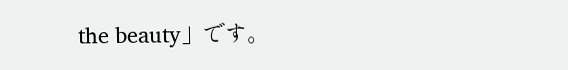the beauty」です。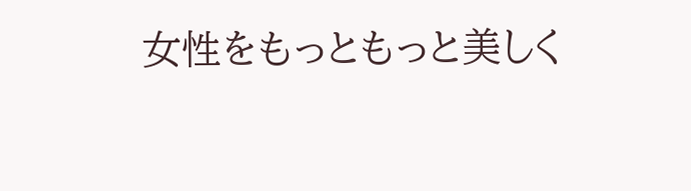女性をもっともっと美しく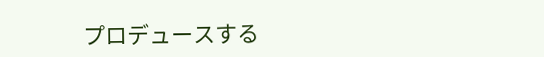プロデュースする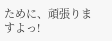ために、頑張りますよっ!